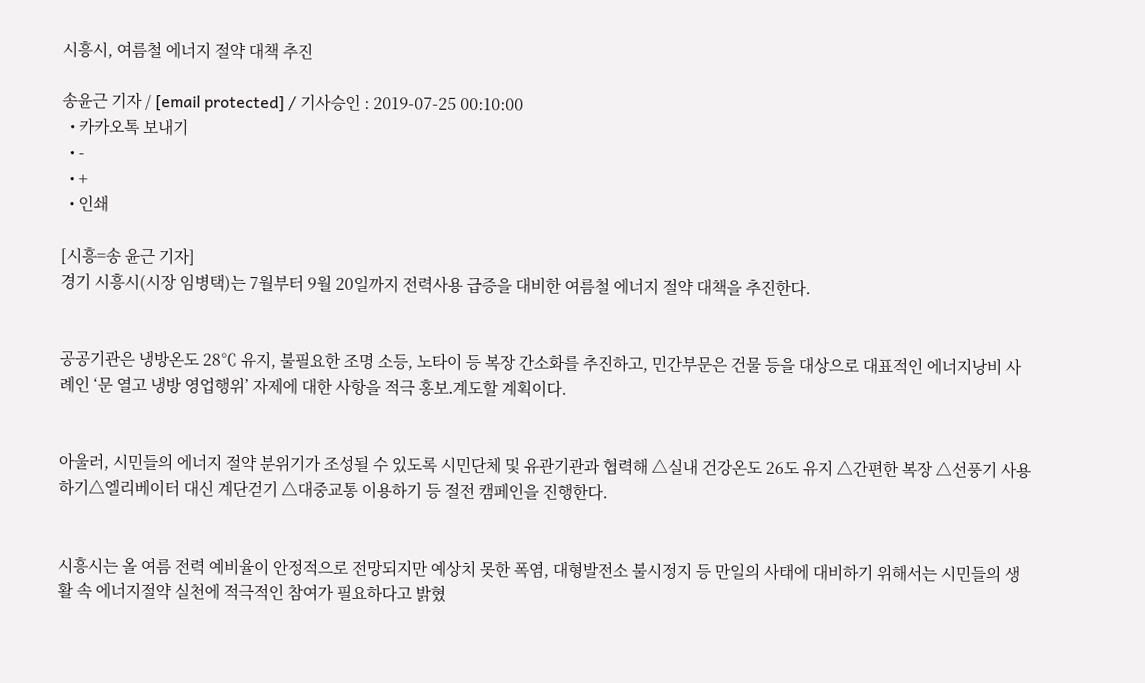시흥시, 여름철 에너지 절약 대책 추진

송윤근 기자 / [email protected] / 기사승인 : 2019-07-25 00:10:00
  • 카카오톡 보내기
  • -
  • +
  • 인쇄

[시흥=송 윤근 기자]
경기 시흥시(시장 임병택)는 7월부터 9월 20일까지 전력사용 급증을 대비한 여름철 에너지 절약 대책을 추진한다.


공공기관은 냉방온도 28℃ 유지, 불필요한 조명 소등, 노타이 등 복장 간소화를 추진하고, 민간부문은 건물 등을 대상으로 대표적인 에너지낭비 사례인 ‘문 열고 냉방 영업행위’ 자제에 대한 사항을 적극 홍보․계도할 계획이다.


아울러, 시민들의 에너지 절약 분위기가 조성될 수 있도록 시민단체 및 유관기관과 협력해 △실내 건강온도 26도 유지 △간편한 복장 △선풍기 사용하기△엘리베이터 대신 계단걷기 △대중교통 이용하기 등 절전 캠페인을 진행한다.


시흥시는 올 여름 전력 예비율이 안정적으로 전망되지만 예상치 못한 폭염, 대형발전소 불시정지 등 만일의 사태에 대비하기 위해서는 시민들의 생활 속 에너지절약 실천에 적극적인 참여가 필요하다고 밝혔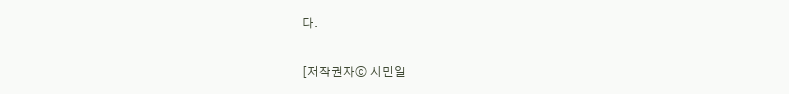다.

[저작권자ⓒ 시민일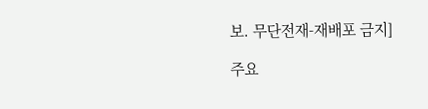보. 무단전재-재배포 금지]

주요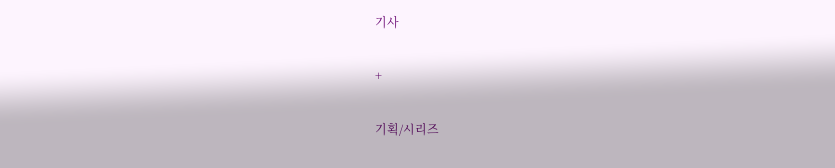기사

+

기획/시리즈